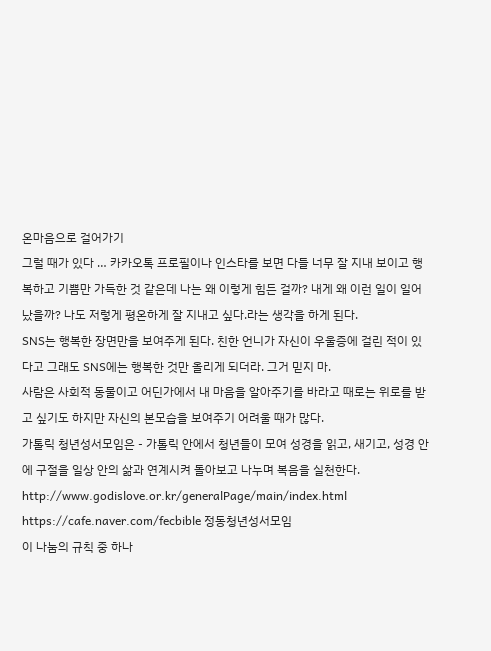온마음으로 걸어가기
그럴 때가 있다 … 카카오톡 프로필이나 인스타를 보면 다들 너무 잘 지내 보이고 행복하고 기쁨만 가득한 것 같은데 나는 왜 이렇게 힘든 걸까? 내게 왜 이런 일이 일어났을까? 나도 저렇게 평온하게 잘 지내고 싶다.라는 생각을 하게 된다.
SNS는 행복한 장면만을 보여주게 된다. 친한 언니가 자신이 우울증에 걸린 적이 있다고 그래도 SNS에는 행복한 것만 올리게 되더라. 그거 믿지 마.
사람은 사회적 동물이고 어딘가에서 내 마음을 알아주기를 바라고 때로는 위로를 받고 싶기도 하지만 자신의 본모습을 보여주기 어려울 때가 많다.
가톨릭 청년성서모임은 - 가톨릭 안에서 청년들이 모여 성경을 읽고, 새기고, 성경 안에 구절을 일상 안의 삶과 연계시켜 돌아보고 나누며 복음을 실천한다.
http://www.godislove.or.kr/generalPage/main/index.html
https://cafe.naver.com/fecbible 정동청년성서모임
이 나눔의 규칙 중 하나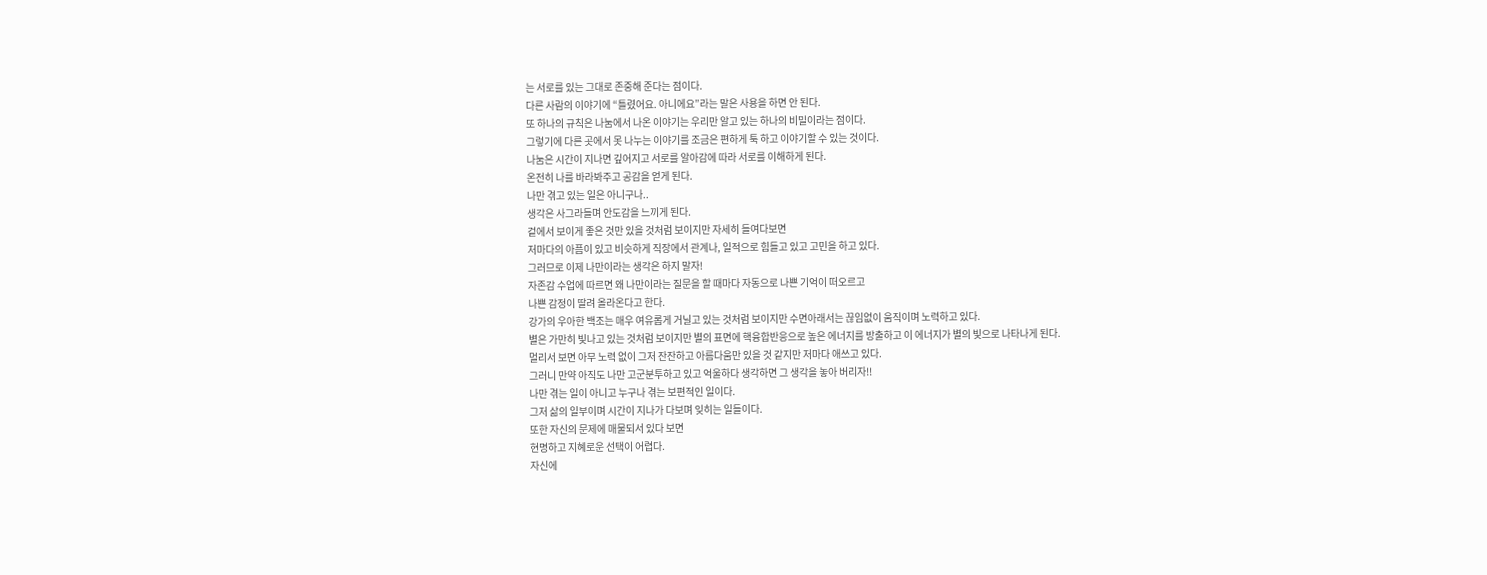는 서로를 있는 그대로 존중해 준다는 점이다.
다른 사람의 이야기에 “틀렸어요. 아니에요”라는 말은 사용을 하면 안 된다.
또 하나의 규칙은 나눔에서 나온 이야기는 우리만 알고 있는 하나의 비밀이라는 점이다.
그렇기에 다른 곳에서 못 나누는 이야기를 조금은 편하게 툭 하고 이야기할 수 있는 것이다.
나눔은 시간이 지나면 깊어지고 서로를 알아감에 따라 서로를 이해하게 된다.
온전히 나를 바라봐주고 공감을 얻게 된다.
나만 겪고 있는 일은 아니구나..
생각은 사그라들며 안도감을 느끼게 된다.
겉에서 보이게 좋은 것만 있을 것처럼 보이지만 자세히 들여다보면
저마다의 아픔이 있고 비슷하게 직장에서 관계나, 일적으로 힘들고 있고 고민을 하고 있다.
그러므로 이제 나만이라는 생각은 하지 말자!
자존감 수업에 따르면 왜 나만이라는 질문을 할 때마다 자동으로 나쁜 기억이 떠오르고
나쁜 감정이 딸려 올라온다고 한다.
강가의 우아한 백조는 매우 여유롭게 거닐고 있는 것처럼 보이지만 수면아래서는 끊임없이 움직이며 노력하고 있다.
별은 가만히 빛나고 있는 것처럼 보이지만 별의 표면에 핵융합반응으로 높은 에너지를 방출하고 이 에너지가 별의 빛으로 나타나게 된다.
멀리서 보면 아무 노력 없이 그저 잔잔하고 아름다움만 있을 것 같지만 저마다 애쓰고 있다.
그러니 만약 아직도 나만 고군분투하고 있고 억울하다 생각하면 그 생각을 놓아 버리자!!
나만 겪는 일이 아니고 누구나 겪는 보편적인 일이다.
그저 삶의 일부이며 시간이 지나가 다보며 잊히는 일들이다.
또한 자신의 문제에 매물되서 있다 보면
현명하고 지혜로운 선택이 어렵다.
자신에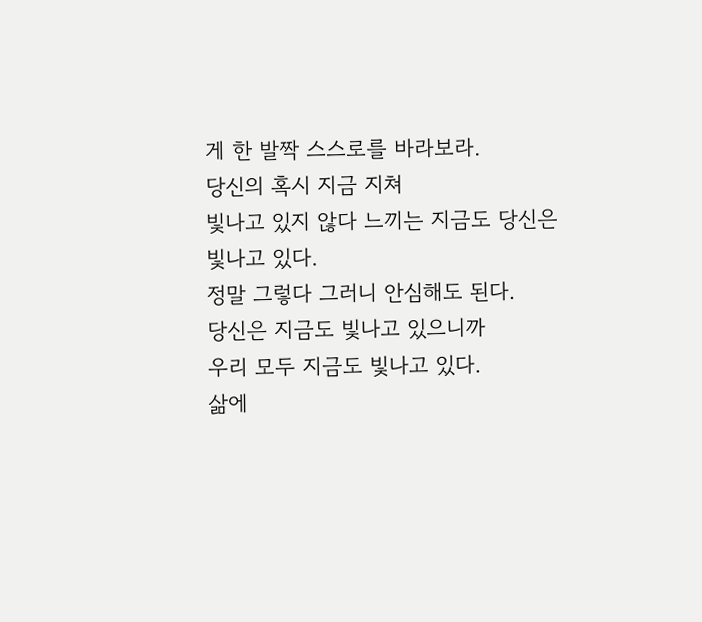게 한 발짝 스스로를 바라보라.
당신의 혹시 지금 지쳐
빛나고 있지 않다 느끼는 지금도 당신은 빛나고 있다.
정말 그렇다 그러니 안심해도 된다.
당신은 지금도 빛나고 있으니까
우리 모두 지금도 빛나고 있다.
삶에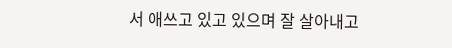서 애쓰고 있고 있으며 잘 살아내고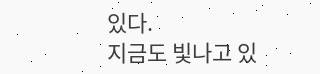있다.
지금도 빛나고 있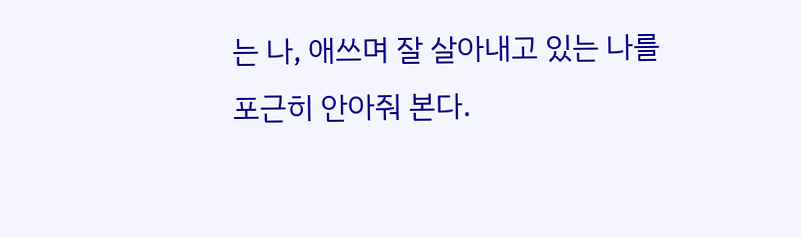는 나, 애쓰며 잘 살아내고 있는 나를 포근히 안아줘 본다.